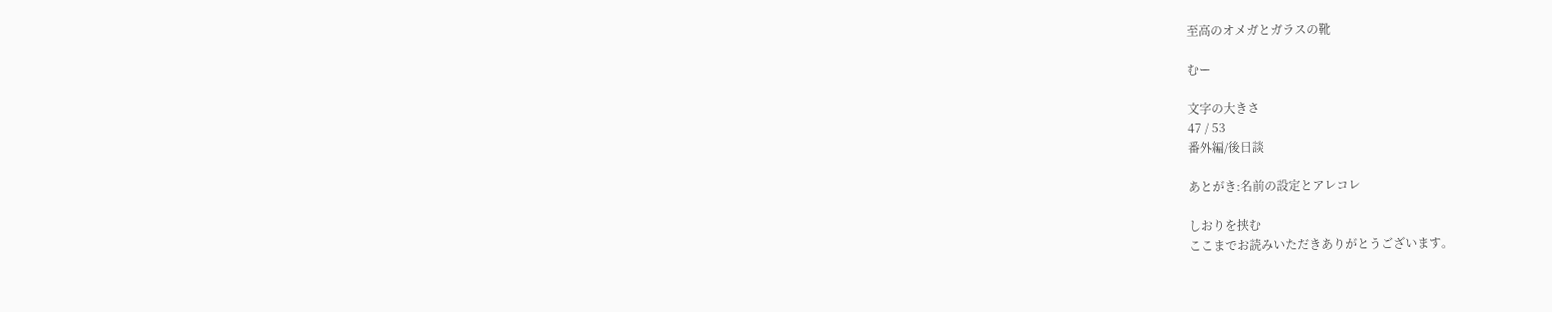至高のオメガとガラスの靴

むー

文字の大きさ
47 / 53
番外編/後日談

あとがき:名前の設定とアレコレ

しおりを挟む
ここまでお読みいただきありがとうございます。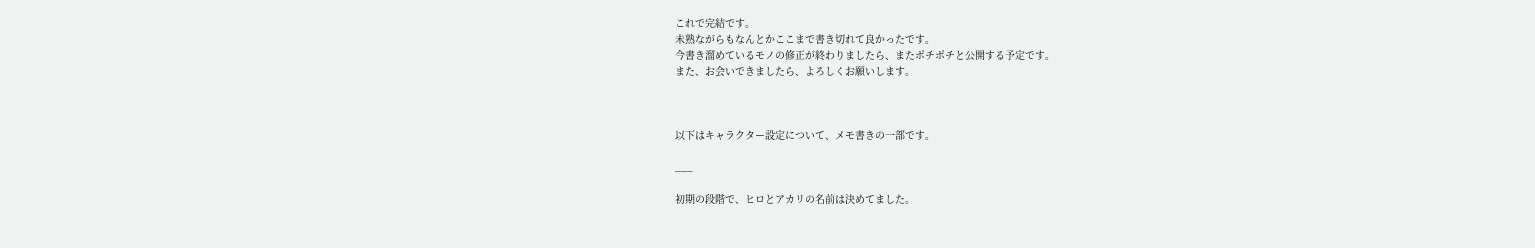これで完結です。
未熟ながらもなんとかここまで書き切れて良かったです。
今書き溜めているモノの修正が終わりましたら、またポチポチと公開する予定です。
また、お会いできましたら、よろしくお願いします。



以下はキャラクター設定について、メモ書きの一部です。

___

初期の段階で、ヒロとアカリの名前は決めてました。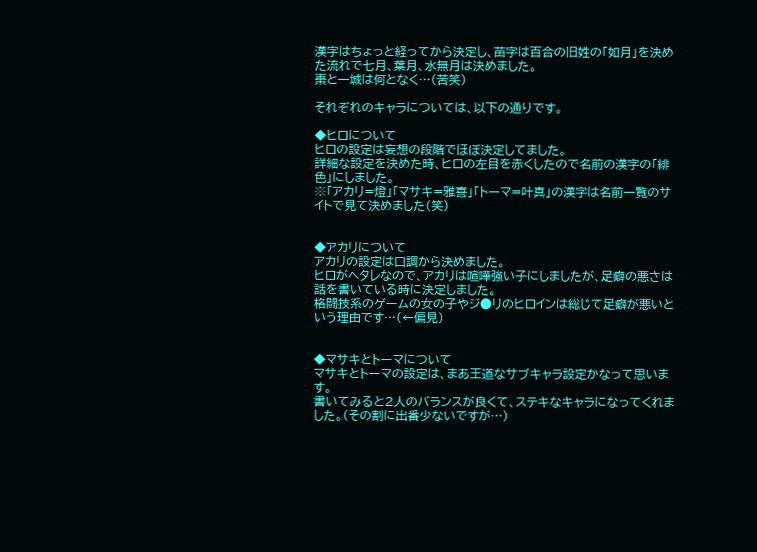漢字はちょっと経ってから決定し、苗字は百合の旧姓の「如月」を決めた流れで七月、葉月、水無月は決めました。
棗と一城は何となく…(苦笑)

それぞれのキャラについては、以下の通りです。

◆ヒロについて
ヒロの設定は妄想の段階でほぼ決定してました。
詳細な設定を決めた時、ヒロの左目を赤くしたので名前の漢字の「緋色」にしました。
※「アカリ=燈」「マサキ=雅喜」「トーマ=叶真」の漢字は名前一覧のサイトで見て決めました(笑)


◆アカリについて
アカリの設定は口調から決めました。
ヒロがヘタレなので、アカリは喧嘩強い子にしましたが、足癖の悪さは話を書いている時に決定しました。
格闘技系のゲームの女の子やジ●リのヒロインは総じて足癖が悪いという理由です…(←偏見)


◆マサキとトーマについて
マサキとトーマの設定は、まあ王道なサブキャラ設定かなって思います。
書いてみると2人のバランスが良くて、ステキなキャラになってくれました。(その割に出番少ないですが…)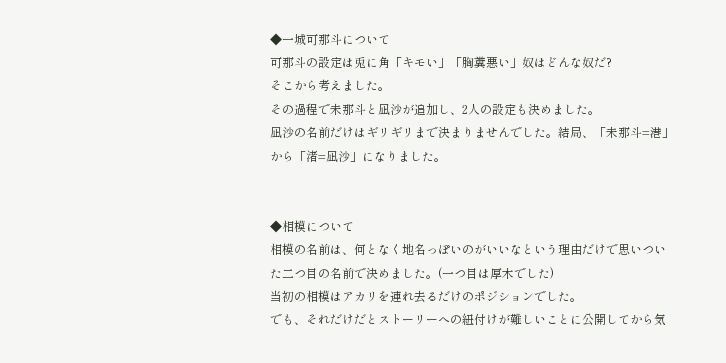◆一城可那斗について
可那斗の設定は兎に角「キモい」「胸糞悪い」奴はどんな奴だ?
そこから考えました。
その過程で未那斗と凪沙が追加し、2人の設定も決めました。
凪沙の名前だけはギリギリまで決まりませんでした。結局、「未那斗=港」から「渚=凪沙」になりました。


◆相模について
相模の名前は、何となく地名っぽいのがいいなという理由だけで思いついた二つ目の名前で決めました。(一つ目は厚木でした)
当初の相模はアカリを連れ去るだけのポジションでした。
でも、それだけだとストーリーへの紐付けが難しいことに公開してから気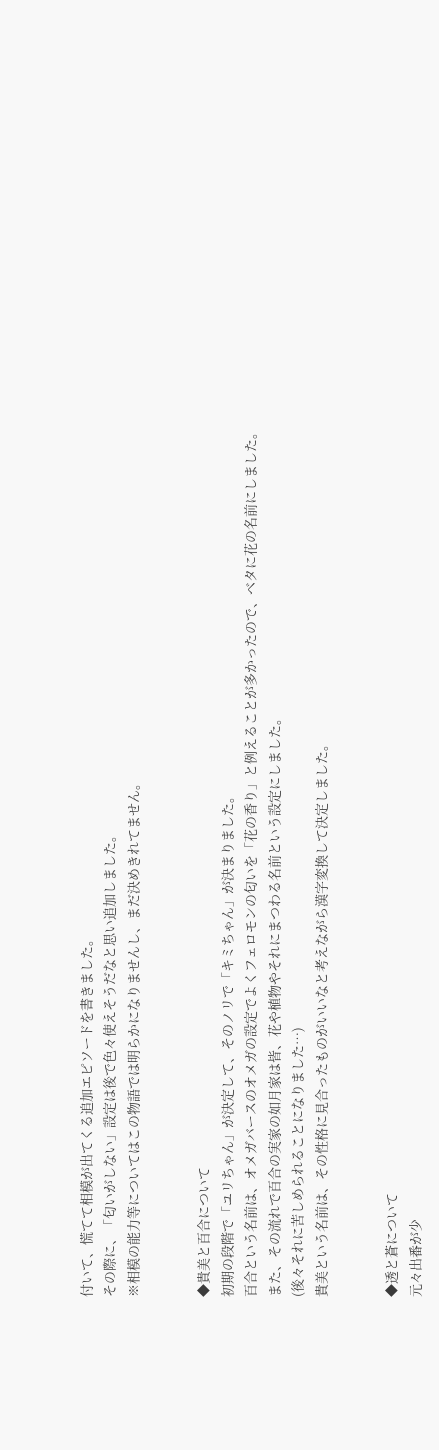付いて、慌てて相模が出てくる追加エピソードを書きました。
その際に、「匂いがしない」設定は後で色々使えそうだなと思い追加しました。
※相模の能力等についてはこの物語では明らかになりませんし、まだ決めきれてません。


◆貴美と百合について
初期の段階で「ユリちゃん」が決定して、そのノリで「キミちゃん」が決まりました。
百合という名前は、オメガバースのオメガの設定でよくフェロモンの匂いを「花の香り」と例えることが多かったので、ベタに花の名前にしました。
また、その流れで百合の実家の如月家は皆、花や植物やそれにまつわる名前という設定にしました。
(後々それに苦しめられることになりました…)
貴美という名前は、その性格に見合ったものがいいなと考えながら漢字変換して決定しました。


◆透と蒼について
元々出番が少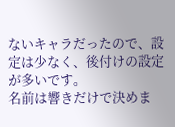ないキャラだったので、設定は少なく、後付けの設定が多いです。
名前は響きだけで決めま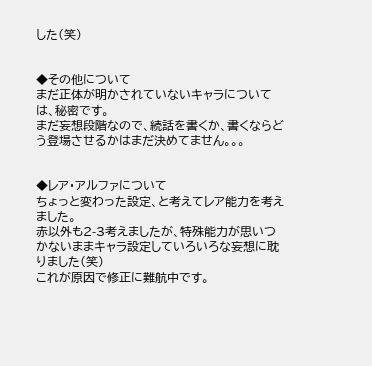した(笑)


◆その他について
まだ正体が明かされていないキャラについては、秘密です。
まだ妄想段階なので、続話を書くか、書くならどう登場させるかはまだ決めてません。。。


◆レア・アルファについて
ちょっと変わった設定、と考えてレア能力を考えました。
赤以外も2-3考えましたが、特殊能力が思いつかないままキャラ設定していろいろな妄想に耽りました(笑)
これが原因で修正に難航中です。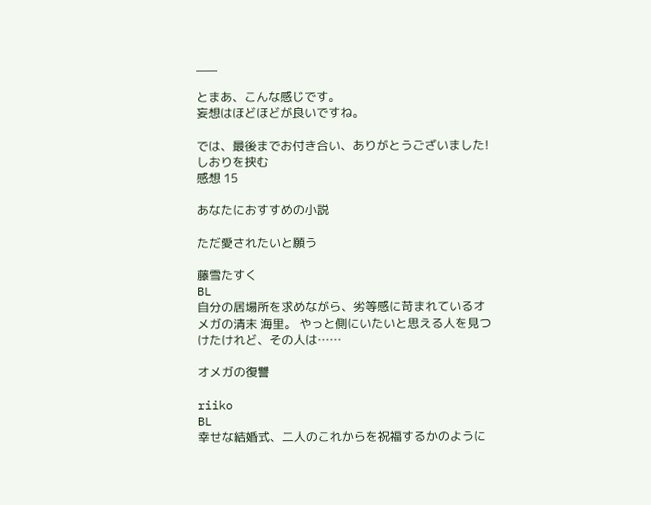___

とまあ、こんな感じです。
妄想はほどほどが良いですね。

では、最後までお付き合い、ありがとうございました!
しおりを挟む
感想 15

あなたにおすすめの小説

ただ愛されたいと願う

藤雪たすく
BL
自分の居場所を求めながら、劣等感に苛まれているオメガの清末 海里。 やっと側にいたいと思える人を見つけたけれど、その人は……

オメガの復讐

riiko
BL
幸せな結婚式、二人のこれからを祝福するかのように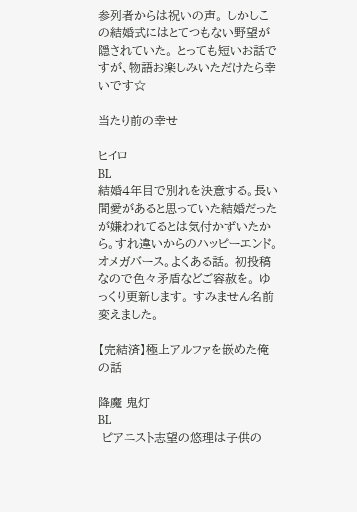参列者からは祝いの声。 しかしこの結婚式にはとてつもない野望が隠されていた。 とっても短いお話ですが、物語お楽しみいただけたら幸いです☆

当たり前の幸せ

ヒイロ
BL
結婚4年目で別れを決意する。長い間愛があると思っていた結婚だったが嫌われてるとは気付かずいたから。すれ違いからのハッピーエンド。オメガバース。よくある話。 初投稿なので色々矛盾などご容赦を。 ゆっくり更新します。 すみません名前変えました。

【完結済】極上アルファを嵌めた俺の話

降魔 鬼灯
BL
 ピアニスト志望の悠理は子供の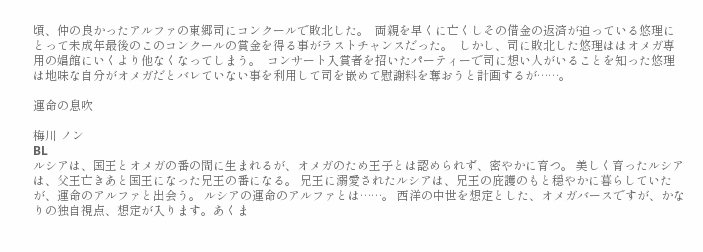頃、仲の良かったアルファの東郷司にコンクールで敗北した。  両親を早くに亡くしその借金の返済が迫っている悠理にとって未成年最後のこのコンクールの賞金を得る事がラストチャンスだった。  しかし、司に敗北した悠理ははオメガ専用の娼館にいくより他なくなってしまう。  コンサート入賞者を招いたパーティーで司に想い人がいることを知った悠理は地味な自分がオメガだとバレていない事を利用して司を嵌めて慰謝料を奪おうと計画するが……。

運命の息吹

梅川 ノン
BL
ルシアは、国王とオメガの番の間に生まれるが、オメガのため王子とは認められず、密やかに育つ。 美しく育ったルシアは、父王亡きあと国王になった兄王の番になる。 兄王に溺愛されたルシアは、兄王の庇護のもと穏やかに暮らしていたが、運命のアルファと出会う。 ルシアの運命のアルファとは……。 西洋の中世を想定とした、オメガバースですが、かなりの独自視点、想定が入ります。あくま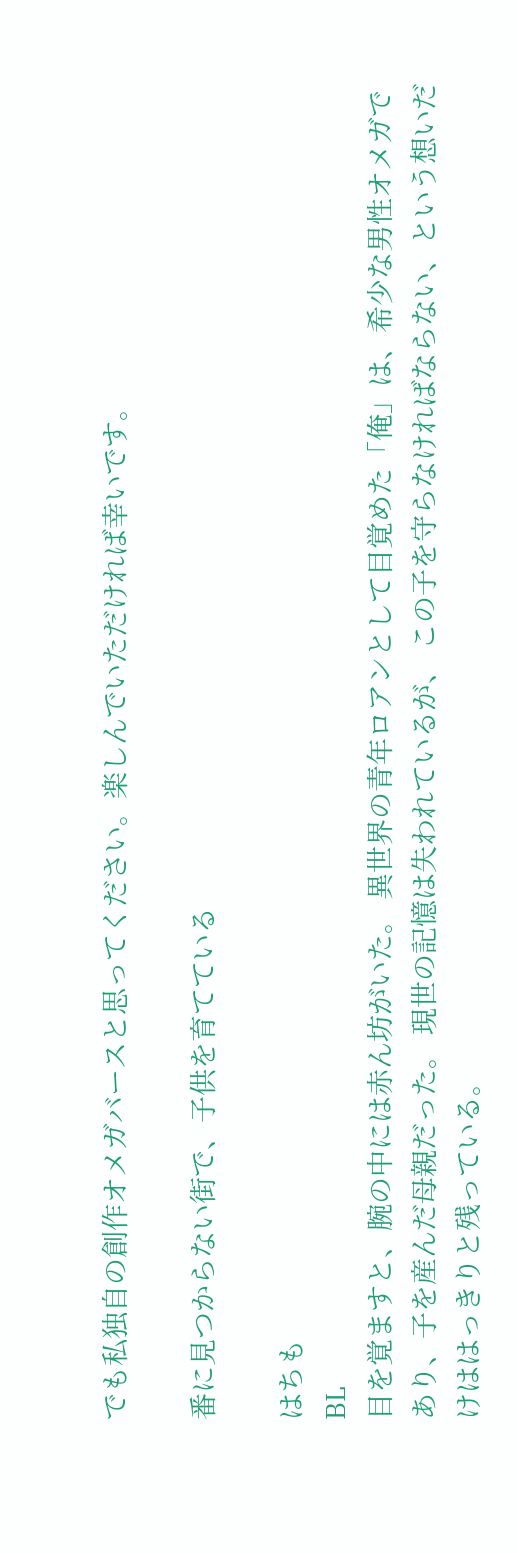でも私独自の創作オメガバースと思ってください。楽しんでいただければ幸いです。

番に見つからない街で、子供を育てている

はちも
BL
目を覚ますと、腕の中には赤ん坊がいた。 異世界の青年ロアンとして目覚めた「俺」は、希少な男性オメガであり、子を産んだ母親だった。 現世の記憶は失われているが、 この子を守らなければならない、という想いだけははっきりと残っている。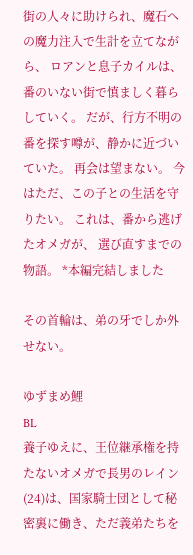街の人々に助けられ、魔石への魔力注入で生計を立てながら、 ロアンと息子カイルは、番のいない街で慎ましく暮らしていく。 だが、行方不明の番を探す噂が、静かに近づいていた。 再会は望まない。 今はただ、この子との生活を守りたい。 これは、番から逃げたオメガが、 選び直すまでの物語。 *本編完結しました

その首輪は、弟の牙でしか外せない。

ゆずまめ鯉
BL
養子ゆえに、王位継承権を持たないオメガで長男のレイン(24)は、国家騎士団として秘密裏に働き、ただ義弟たちを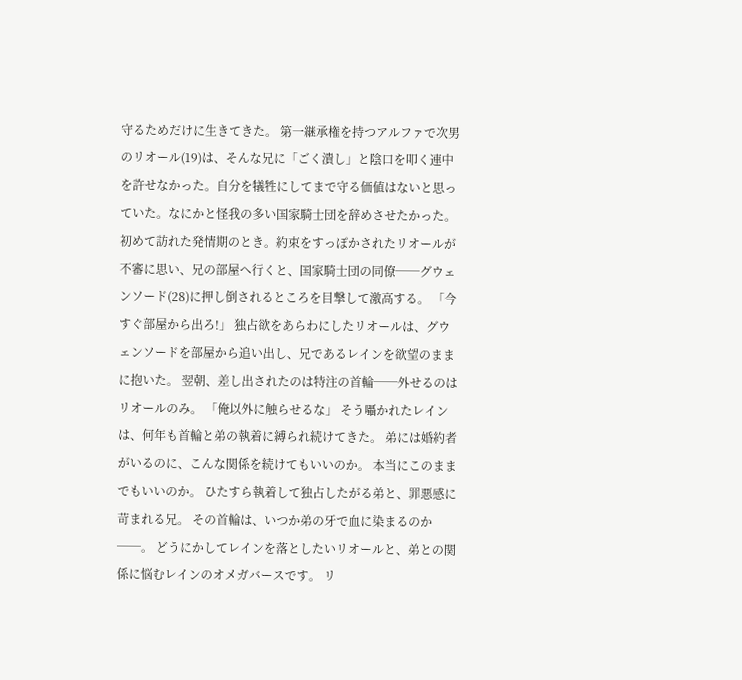守るためだけに生きてきた。 第一継承権を持つアルファで次男のリオール(19)は、そんな兄に「ごく潰し」と陰口を叩く連中を許せなかった。自分を犠牲にしてまで守る価値はないと思っていた。なにかと怪我の多い国家騎士団を辞めさせたかった。 初めて訪れた発情期のとき。約束をすっぽかされたリオールが不審に思い、兄の部屋へ行くと、国家騎士団の同僚──グウェンソード(28)に押し倒されるところを目撃して激高する。 「今すぐ部屋から出ろ!」 独占欲をあらわにしたリオールは、グウェンソードを部屋から追い出し、兄であるレインを欲望のままに抱いた。 翌朝、差し出されたのは特注の首輪──外せるのはリオールのみ。 「俺以外に触らせるな」 そう囁かれたレインは、何年も首輪と弟の執着に縛られ続けてきた。 弟には婚約者がいるのに、こんな関係を続けてもいいのか。 本当にこのままでもいいのか。 ひたすら執着して独占したがる弟と、罪悪感に苛まれる兄。 その首輪は、いつか弟の牙で血に染まるのか──。 どうにかしてレインを落としたいリオールと、弟との関係に悩むレインのオメガバースです。 リ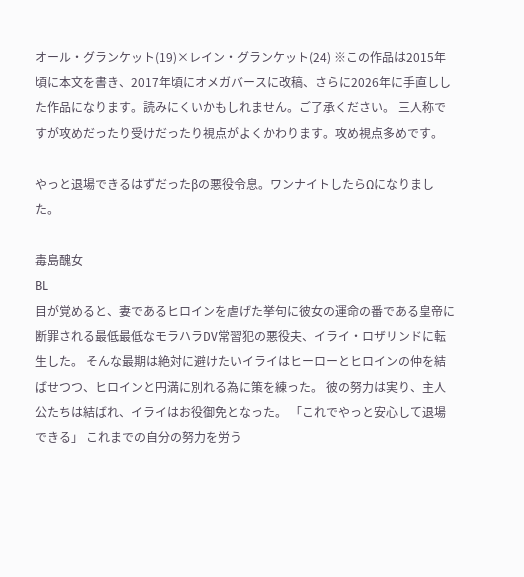オール・グランケット(19)×レイン・グランケット(24) ※この作品は2015年頃に本文を書き、2017年頃にオメガバースに改稿、さらに2026年に手直しした作品になります。読みにくいかもしれません。ご了承ください。 三人称ですが攻めだったり受けだったり視点がよくかわります。攻め視点多めです。

やっと退場できるはずだったβの悪役令息。ワンナイトしたらΩになりました。

毒島醜女
BL
目が覚めると、妻であるヒロインを虐げた挙句に彼女の運命の番である皇帝に断罪される最低最低なモラハラDV常習犯の悪役夫、イライ・ロザリンドに転生した。 そんな最期は絶対に避けたいイライはヒーローとヒロインの仲を結ばせつつ、ヒロインと円満に別れる為に策を練った。 彼の努力は実り、主人公たちは結ばれ、イライはお役御免となった。 「これでやっと安心して退場できる」 これまでの自分の努力を労う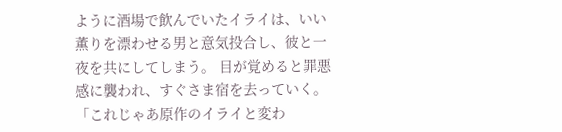ように酒場で飲んでいたイライは、いい薫りを漂わせる男と意気投合し、彼と一夜を共にしてしまう。 目が覚めると罪悪感に襲われ、すぐさま宿を去っていく。 「これじゃあ原作のイライと変わ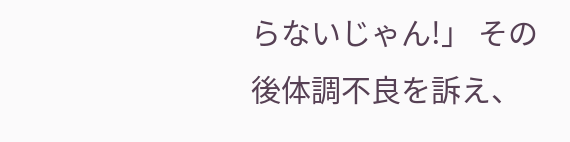らないじゃん!」 その後体調不良を訴え、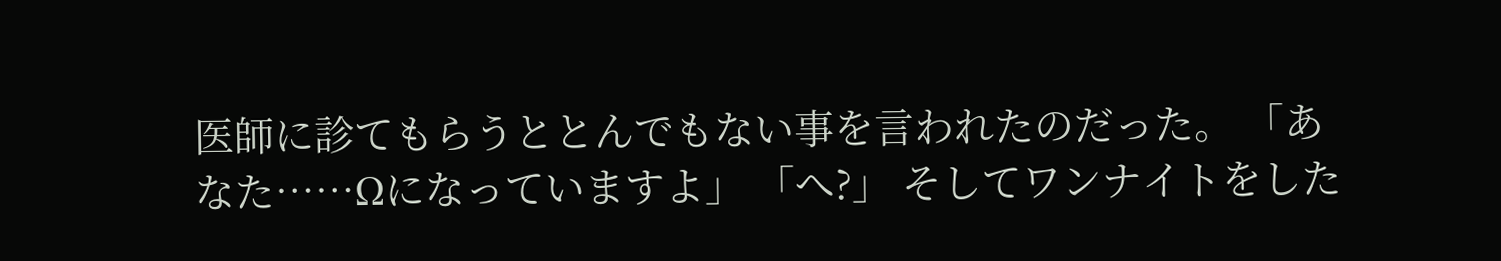医師に診てもらうととんでもない事を言われたのだった。 「あなた……Ωになっていますよ」 「へ?」 そしてワンナイトをした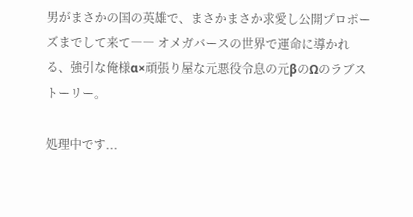男がまさかの国の英雄で、まさかまさか求愛し公開プロポーズまでして来て―― オメガバースの世界で運命に導かれる、強引な俺様α×頑張り屋な元悪役令息の元βのΩのラブストーリー。

処理中です...